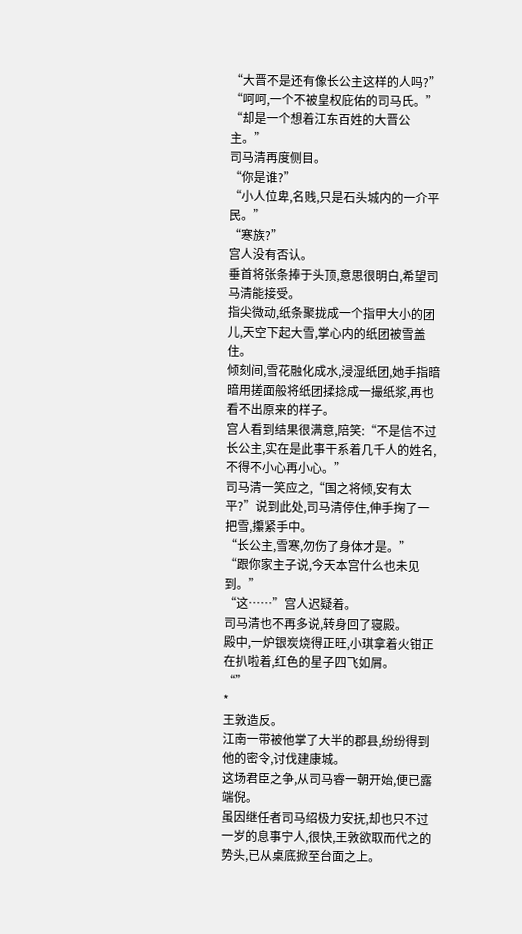“大晋不是还有像长公主这样的人吗?”
“呵呵,一个不被皇权庇佑的司马氏。”
“却是一个想着江东百姓的大晋公主。”
司马清再度侧目。
“你是谁?”
“小人位卑,名贱,只是石头城内的一介平民。”
“寒族?”
宫人没有否认。
垂首将张条捧于头顶,意思很明白,希望司马清能接受。
指尖微动,纸条聚拢成一个指甲大小的团儿,天空下起大雪,掌心内的纸团被雪盖住。
倾刻间,雪花融化成水,浸湿纸团,她手指暗暗用搓面般将纸团揉捻成一撮纸浆,再也看不出原来的样子。
宫人看到结果很满意,陪笑:“不是信不过长公主,实在是此事干系着几千人的姓名,不得不小心再小心。”
司马清一笑应之,“国之将倾,安有太平?”说到此处,司马清停住,伸手掬了一把雪,攥紧手中。
“长公主,雪寒,勿伤了身体才是。”
“跟你家主子说,今天本宫什么也未见到。”
“这……”宫人迟疑着。
司马清也不再多说,转身回了寝殿。
殿中,一炉银炭烧得正旺,小琪拿着火钳正在扒啦着,红色的星子四飞如屑。
“”
*
王敦造反。
江南一带被他掌了大半的郡县,纷纷得到他的密令,讨伐建康城。
这场君臣之争,从司马睿一朝开始,便已露端倪。
虽因继任者司马绍极力安抚,却也只不过一岁的息事宁人,很快,王敦欲取而代之的势头,已从桌底掀至台面之上。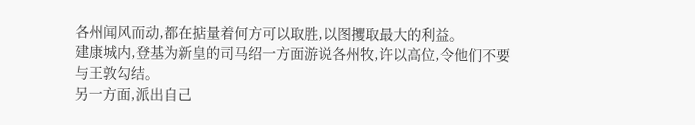各州闻风而动,都在掂量着何方可以取胜,以图攫取最大的利益。
建康城内,登基为新皇的司马绍一方面游说各州牧,许以高位,令他们不要与王敦勾结。
另一方面,派出自己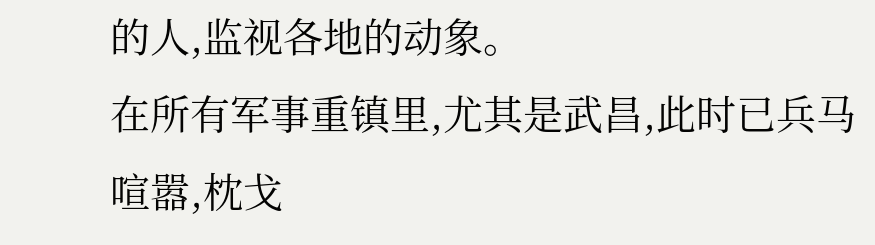的人,监视各地的动象。
在所有军事重镇里,尤其是武昌,此时已兵马喧嚣,枕戈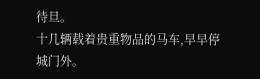待旦。
十几辆载着贵重物品的马车,早早停城门外。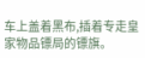车上盖着黑布,插着专走皇家物品镖局的镖旗。